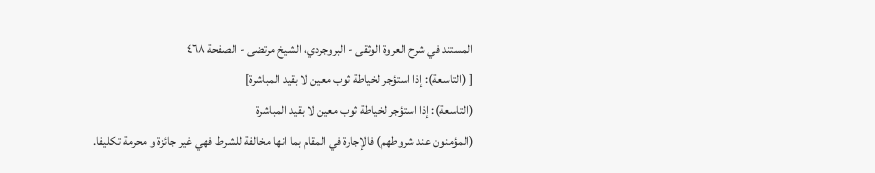المستند في شرح العروة الوثقى - البروجردي، الشيخ مرتضى - الصفحة ٤٦٨
[ (التاسعة): إذا استؤجر لخياطة ثوب معين لا بقيد المباشرة]
(التاسعة): إذا استؤجر لخياطة ثوب معين لا بقيد المباشرة
(المؤمنون عند شروطهم) فالإجارة في المقام بما انها مخالفة للشرط فهي غير جائزة و محرمة تكليفا.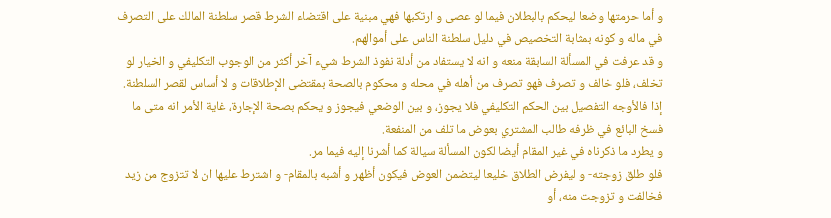و أما حرمتها وضعا ليحكم بالبطلان فيما لو عصى و ارتكبها فهي مبنية على اقتضاء الشرط قصر سلطنة المالك على التصرف في ماله و كونه بمثابة التخصيص في دليل سلطنة الناس على أموالهم.
و قد عرفت في المسألة السابقة منعه و انه لا يستفاد من أدلة نفوذ الشرط شيء آخر أكثر من الوجوب التكليفي و الخيار لو تخلف، فلو خالف و تصرف فهو تصرف من أهله في محله و محكوم بالصحة بمقتضى الإطلاقات و لا أساس لقصر السلطنة.
إذا فالأوجه التفصيل بين الحكم التكليفي فلا يجوز، و بين الوضعي فيجوز و يحكم بصحة الإجارة، غاية الأمر انه متى ما فسخ البائع في ظرفه طالب المشتري بعوض ما تلف من المنفعة.
و يطرد ما ذكرناه في غير المقام أيضا لكون المسألة سيالة كما أشرنا إليه فيما مر.
فلو طلق زوجته- و ليفرض الطلاق خليعا ليتضمن العوض فيكون أظهر و أشبه بالمقام- و اشترط عليها ان لا تتزوج من زيد فخالفت و تزوجت منه، أو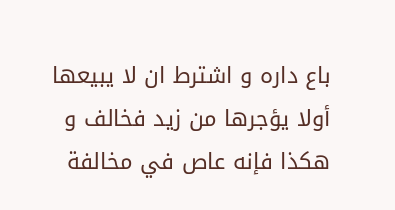باع داره و اشترط ان لا يبيعها أولا يؤجرها من زيد فخالف و هكذا فإنه عاص في مخالفة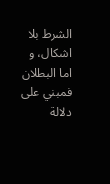الشرط بلا اشكال، و اما البطلان فمبني على دلالة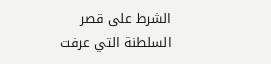الشرط على قصر السلطنة التي عرفت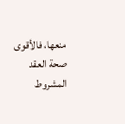منعها، فالأقوى صحة العقد المشروط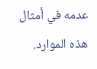عدمه في أمثال هذه الموارد.